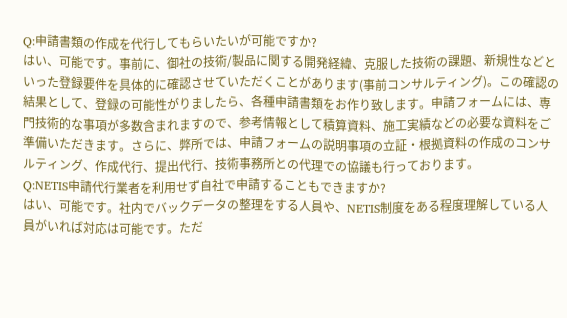Q:申請書類の作成を代行してもらいたいが可能ですか?
はい、可能です。事前に、御社の技術/製品に関する開発経緯、克服した技術の課題、新規性などといった登録要件を具体的に確認させていただくことがあります(事前コンサルティング)。この確認の結果として、登録の可能性がりましたら、各種申請書類をお作り致します。申請フォームには、専門技術的な事項が多数含まれますので、参考情報として積算資料、施工実績などの必要な資料をご準備いただきます。さらに、弊所では、申請フォームの説明事項の立証・根拠資料の作成のコンサルティング、作成代行、提出代行、技術事務所との代理での協議も行っております。
Q:NETIS申請代行業者を利用せず自社で申請することもできますか?
はい、可能です。社内でバックデータの整理をする人員や、NETIS制度をある程度理解している人員がいれば対応は可能です。ただ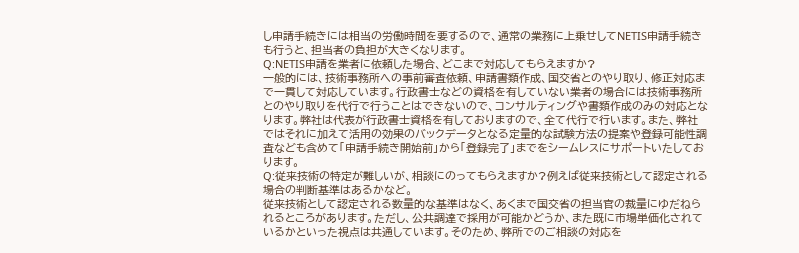し申請手続きには相当の労働時間を要するので、通常の業務に上乗せしてNETIS申請手続きも行うと、担当者の負担が大きくなります。
Q:NETIS申請を業者に依頼した場合、どこまで対応してもらえますか?
一般的には、技術事務所への事前審査依頼、申請書類作成、国交省とのやり取り、修正対応まで一貫して対応しています。行政書士などの資格を有していない業者の場合には技術事務所とのやり取りを代行で行うことはできないので、コンサルティングや書類作成のみの対応となります。弊社は代表が行政書士資格を有しておりますので、全て代行で行います。また、弊社ではそれに加えて活用の効果のバックデータとなる定量的な試験方法の提案や登録可能性調査なども含めて「申請手続き開始前」から「登録完了」までをシームレスにサポートいたしております。
Q:従来技術の特定が難しいが、相談にのってもらえますか?例えば従来技術として認定される場合の判断基準はあるかなど。
従来技術として認定される数量的な基準はなく、あくまで国交省の担当官の裁量にゆだねられるところがあります。ただし、公共調達で採用が可能かどうか、また既に市場単価化されているかといった視点は共通しています。そのため、弊所でのご相談の対応を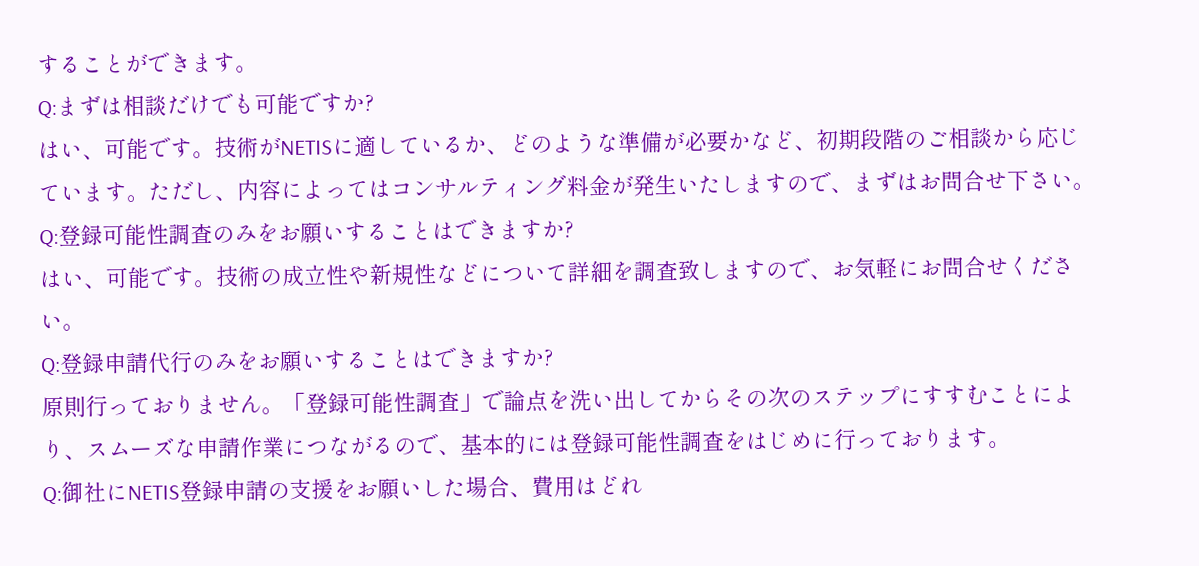することができます。
Q:まずは相談だけでも可能ですか?
はい、可能です。技術がNETISに適しているか、どのような準備が必要かなど、初期段階のご相談から応じています。ただし、内容によってはコンサルティング料金が発生いたしますので、まずはお問合せ下さい。
Q:登録可能性調査のみをお願いすることはできますか?
はい、可能です。技術の成立性や新規性などについて詳細を調査致しますので、お気軽にお問合せください。
Q:登録申請代行のみをお願いすることはできますか?
原則行っておりません。「登録可能性調査」で論点を洗い出してからその次のステップにすすむことにより、スムーズな申請作業につながるので、基本的には登録可能性調査をはじめに行っております。
Q:御社にNETIS登録申請の支援をお願いした場合、費用はどれ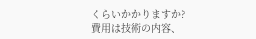くらいかかりますか?
費用は技術の内容、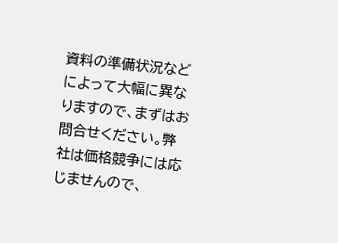資料の準備状況などによって大幅に異なりますので、まずはお問合せください。弊社は価格競争には応じませんので、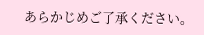あらかじめご了承ください。